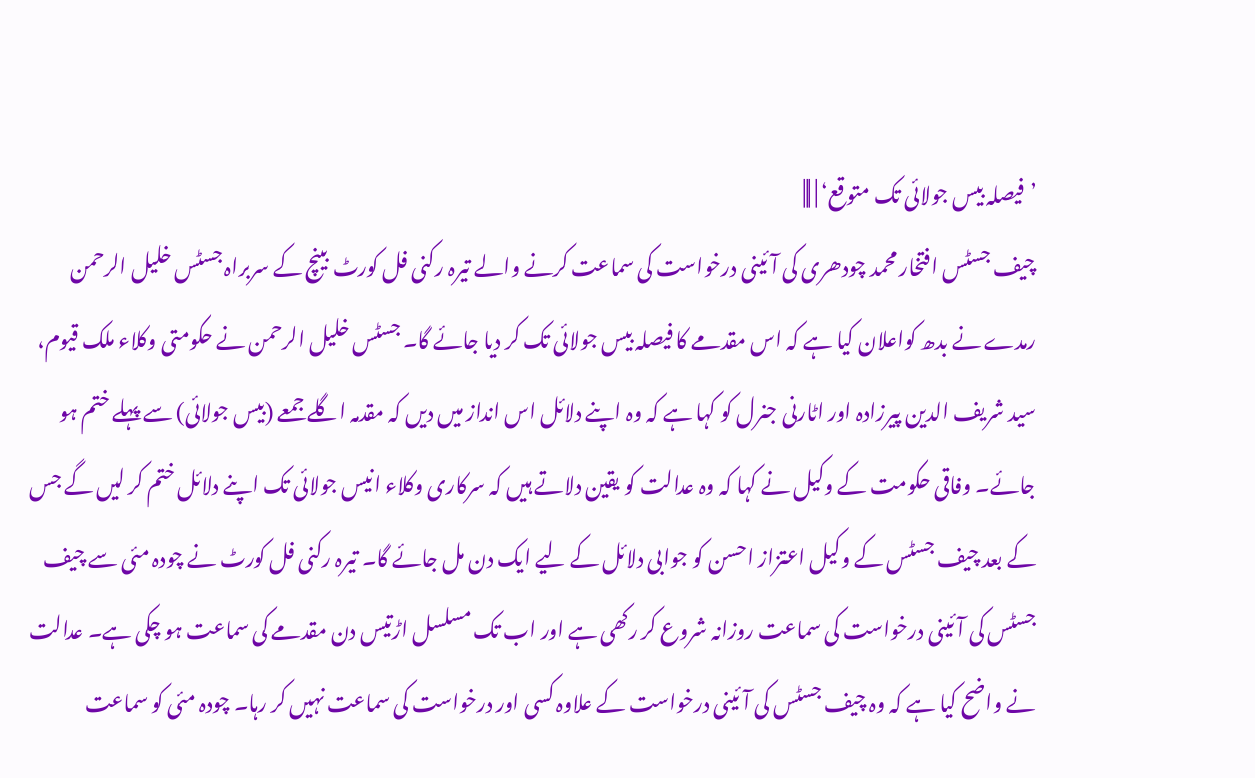’فیصلہ بیس جولائی تک متوقع‘ | |||
چیف جسٹس افتخار محمد چودھری کی آئینی درخواست کی سماعت کرنے والے تیرہ رکنی فل کورٹ بینچ کے سربراہ جسٹس خلیل الرحمن رمدے نے بدھ کواعلان کیا ہے کہ اس مقدمے کا فیصلہ بیس جولائی تک کر دیا جائے گا۔ جسٹس خلیل الرحمن نے حکومتی وکلاء ملک قیوم، سید شریف الدین پیرزادہ اور اٹارنی جنرل کو کہا ہے کہ وہ اپنے دلائل اس انداز میں دیں کہ مقدمہ اگلے جمعے (بیس جولائی) سے پہلے ختم ہو جائے۔ وفاقی حکومت کے وکیل نے کہا کہ وہ عدالت کو یقین دلاتے ہیں کہ سرکاری وکلاء انیس جولائی تک اپنے دلائل ختم کر لیں گے جس کے بعد چیف جسٹس کے وکیل اعتزاز احسن کو جوابی دلائل کے لیے ایک دن مل جائے گا۔ تیرہ رکنی فل کورٹ نے چودہ مئی سے چیف جسٹس کی آئینی درخواست کی سماعت روزانہ شروع کر رکھی ہے اور اب تک مسلسل اڑتیس دن مقدمے کی سماعت ہو چکی ہے۔ عدالت نے واضح کیا ہے کہ وہ چیف جسٹس کی آئینی درخواست کے علاوہ کسی اور درخواست کی سماعت نہیں کر رہا۔ چودہ مئی کو سماعت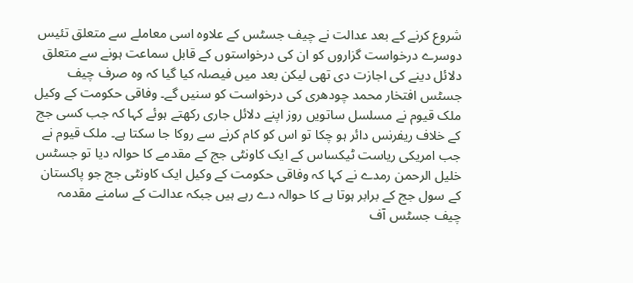شروع کرنے کے بعد عدالت نے چیف جسٹس کے علاوہ اسی معاملے سے متعلق تئیس دوسرے درخواست گزاروں کو ان کی درخواستوں کے قابل سماعت ہونے سے متعلق دلائل دینے کی اجازت دی تھی لیکن بعد میں فیصلہ کیا گیا کہ وہ صرف چیف جسٹس افتخار محمد چودھری کی درخواست کو سنیں گے۔ وفاقی حکومت کے وکیل ملک قیوم نے مسلسل ساتویں روز اپنے دلائل جاری رکھتے ہوئے کہا کہ جب کسی جج کے خلاف ریفرنس دائر ہو چکا تو اس کو کام کرنے سے روکا جا سکتا ہے۔ ملک قیوم نے جب امریکی ریاست ٹیکساس کے ایک کاونٹی جج کے مقدمے کا حوالہ دیا تو جسٹس خلیل الرحمن رمدے نے کہا کہ وفاقی حکومت کے وکیل ایک کاونٹی جج جو پاکستان کے سول جج کے برابر ہوتا ہے کا حوالہ دے رہے ہیں جبکہ عدالت کے سامنے مقدمہ چیف جسٹس آف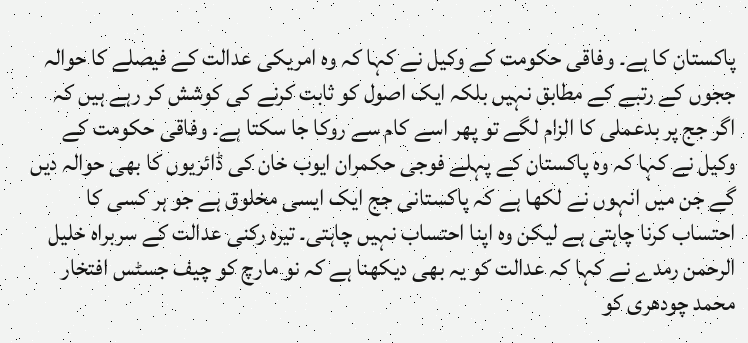پاکستان کا ہے۔ وفاقی حکومت کے وکیل نے کہا کہ وہ امریکی عدالت کے فیصلے کا حوالہ ججوں کے رتبے کے مطابق نہیں بلکہ ایک اصول کو ثابت کرنے کی کوشش کر رہے ہیں کہ اگر جج پر بدعملی کا الزام لگے تو پھر اسے کام سے روکا جا سکتا ہے۔ وفاقی حکومت کے وکیل نے کہا کہ وہ پاکستان کے پہلے فوجی حکمران ایوب خان کی ڈائریوں کا بھی حوالہ دیں گے جن میں انہوں نے لکھا ہے کہ پاکستانی جج ایک ایسی مخلوق ہے جو ہر کسی کا احتساب کرنا چاہتی ہے لیکن وہ اپنا احتساب نہیں چاہتی۔ تیرہ رکنی عدالت کے سربراہ خلیل الرحمن رمدے نے کہا کہ عدالت کو یہ بھی دیکھنا ہے کہ نو مارچ کو چیف جسٹس افتخار محمد چودھری کو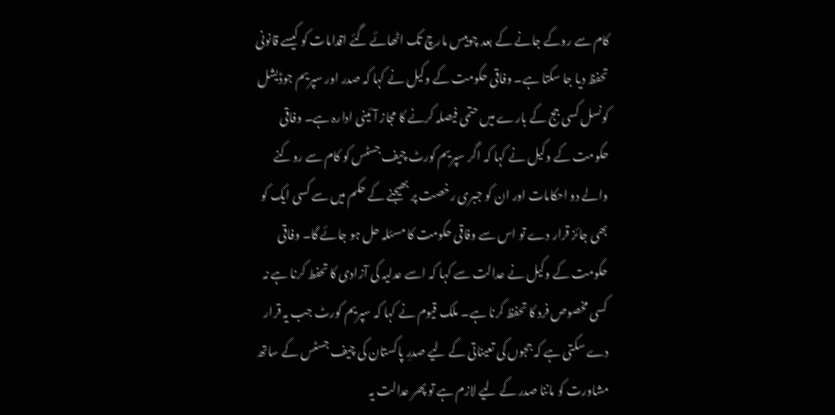کام سے روکے جانے کے بعد چوبیس مارچ تک اٹھائے گئے اقدامات کو کیسے قانونی تحفظ دیا جا سکتا ہے۔ وفاقی حکومت کے وکیل نے کہا کہ صدر اور سپریم جوڈیشل کونسل کسی جج کے بارے میں حتمی فیصلہ کرنے کا مجاز آئینی ادارہ ہے۔ وفاقی حکومت کے وکیل نے کہا کہ اگر سپریم کورٹ چیف جسٹس کو کام سے روکنے والے دو احکامات اور ان کو جبری رخصت پر بھیجنے کے حکم میں سے کسی ایک کو بھی جائز قرار دے تو اس سے وفاقی حکومت کا مسئلہ حل ہو جائے گا۔ وفاقی حکومت کے وکیل نے عدالت سے کہا کہ اسے عدلیہ کی آزادی کا تحفط کرنا ہے نہ کسی مخصوص فرد کا تحفظ کرنا ہے۔ ملک قیوم نے کہا کہ سپریم کورٹ جب یہ قرار دے سکتی ہے کہ ججوں کی تعیناتی کے لیے صدرِ پاکستان کی چیف جسٹس کے ساتھ مشاورت کو ماننا صدر کے لیے لازم ہے تو پھر عدالت یہ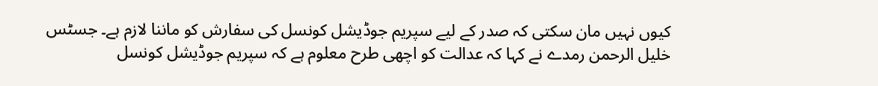کیوں نہیں مان سکتی کہ صدر کے لیے سپریم جوڈیشل کونسل کی سفارش کو ماننا لازم ہے۔ جسٹس خلیل الرحمن رمدے نے کہا کہ عدالت کو اچھی طرح معلوم ہے کہ سپریم جوڈیشل کونسل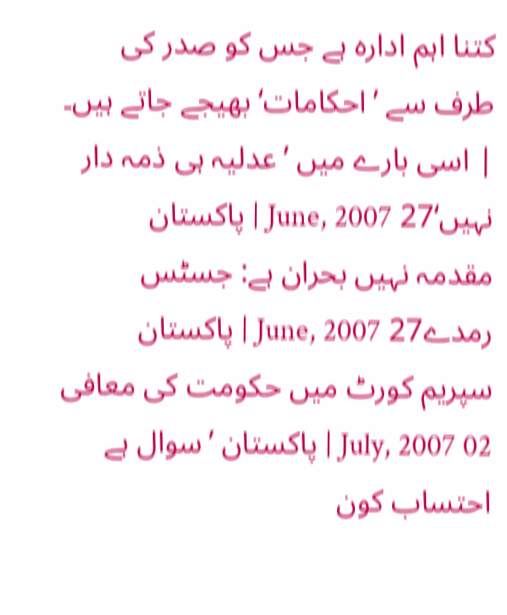کتنا اہم ادارہ ہے جس کو صدر کی طرف سے ’احکامات‘ بھیجے جاتے ہیں۔ | اسی بارے میں ’عدلیہ ہی ذمہ دار نہیں‘27 June, 2007 | پاکستان مقدمہ نہیں بحران ہے: جسٹس رمدے27 June, 2007 | پاکستان سپریم کورٹ میں حکومت کی معافی 02 July, 2007 | پاکستان ’سوال ہے احتساب کون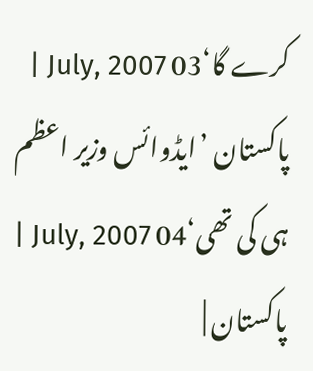کرے گا‘03 July, 2007 | پاکستان ’ایڈوائس وزیر اعظم ہی کی تھی‘04 July, 2007 | پاکستان |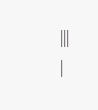|||
|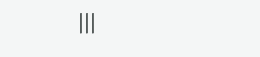|||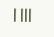| |||